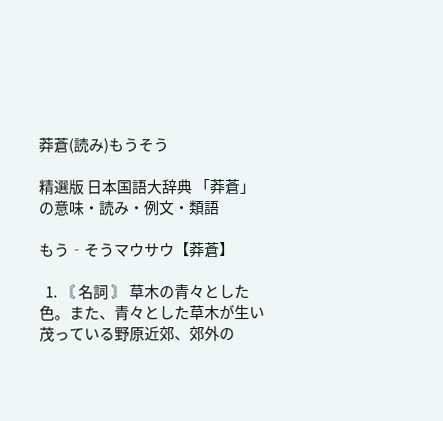莽蒼(読み)もうそう

精選版 日本国語大辞典 「莽蒼」の意味・読み・例文・類語

もう‐そうマウサウ【莽蒼】

  1. 〘 名詞 〙 草木の青々とした色。また、青々とした草木が生い茂っている野原近郊、郊外の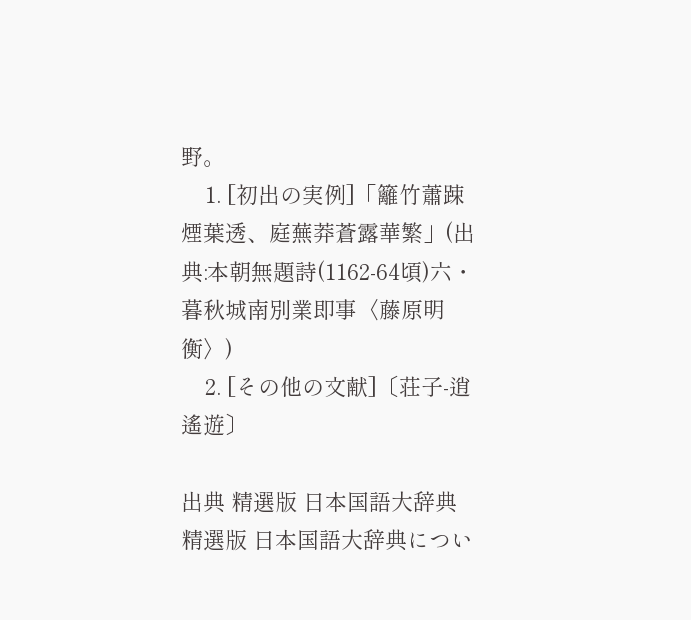野。
    1. [初出の実例]「籬竹蕭踈煙葉透、庭蕪莽蒼露華繁」(出典:本朝無題詩(1162‐64頃)六・暮秋城南別業即事〈藤原明衡〉)
    2. [その他の文献]〔荘子‐逍遙遊〕

出典 精選版 日本国語大辞典精選版 日本国語大辞典につい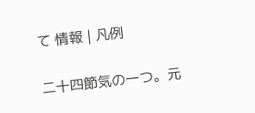て 情報 | 凡例

二十四節気の一つ。元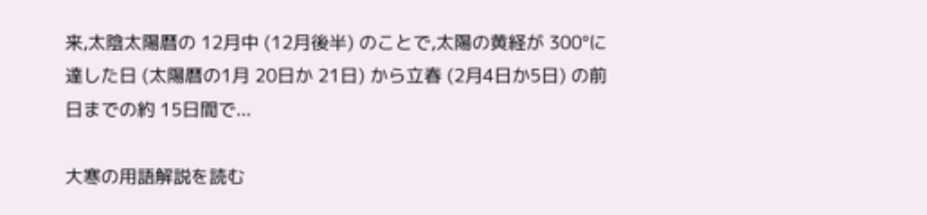来,太陰太陽暦の 12月中 (12月後半) のことで,太陽の黄経が 300°に達した日 (太陽暦の1月 20日か 21日) から立春 (2月4日か5日) の前日までの約 15日間で...

大寒の用語解説を読む